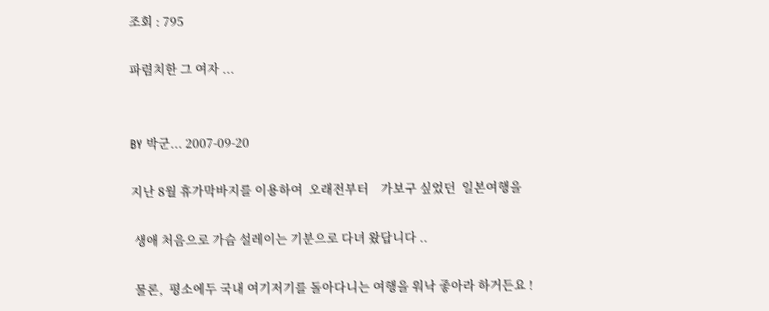조회 : 795

파렴치한 그 여자 ...


BY 박군... 2007-09-20

지난 8월 휴가막바지를 이용하여  오래전부터    가보구 싶었던  일본여행을

 생애 처음으로 가슴 설레이는 기분으로 다녀 왔답니다 ..

 물론,  평소에두 국내 여기저기를 돌아다니는 여행을 워낙 좋아라 하거든요 !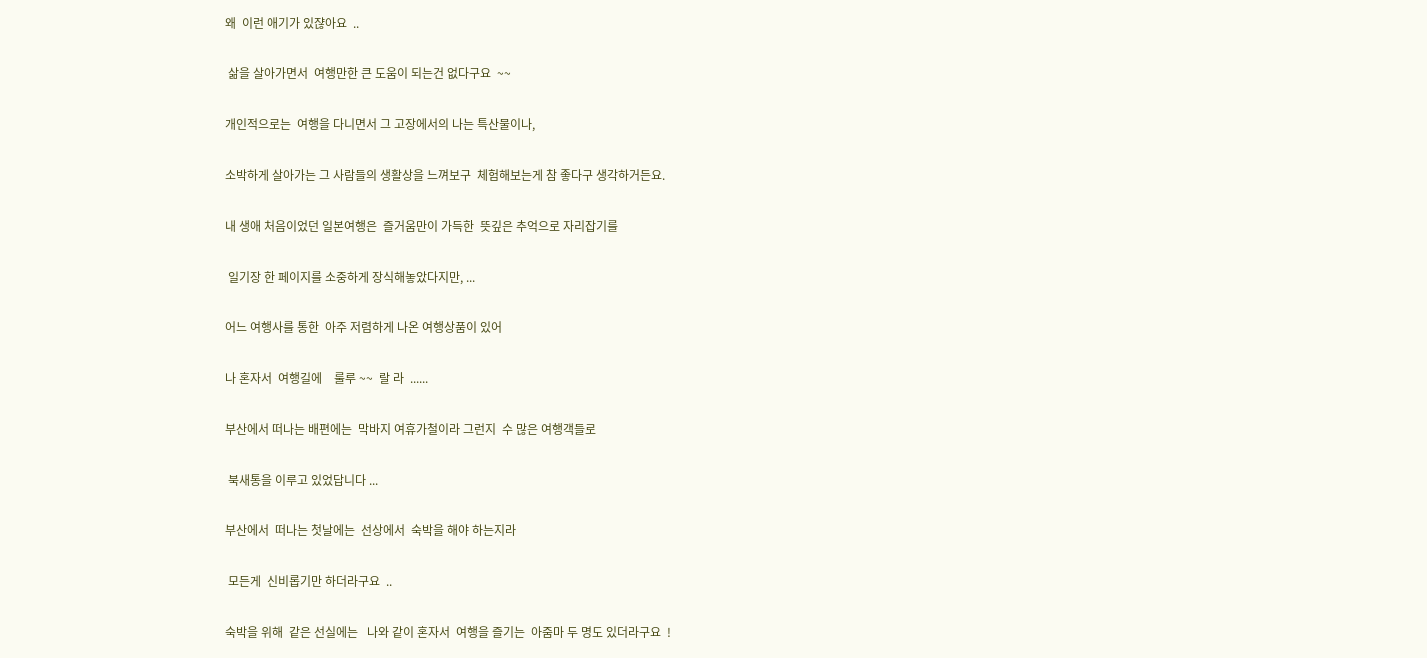왜  이런 애기가 있쟎아요  ..

 삶을 살아가면서  여행만한 큰 도움이 되는건 없다구요  ~~

개인적으로는  여행을 다니면서 그 고장에서의 나는 특산물이나,

소박하게 살아가는 그 사람들의 생활상을 느껴보구  체험해보는게 참 좋다구 생각하거든요.

내 생애 처음이었던 일본여행은  즐거움만이 가득한  뜻깊은 추억으로 자리잡기를

 일기장 한 페이지를 소중하게 장식해놓았다지만, ...

어느 여행사를 통한  아주 저렴하게 나온 여행상품이 있어

나 혼자서  여행길에    룰루 ~~  랄 라  ......

부산에서 떠나는 배편에는  막바지 여휴가철이라 그런지  수 많은 여행객들로

 북새통을 이루고 있었답니다 ...

부산에서  떠나는 첫날에는  선상에서  숙박을 해야 하는지라

 모든게  신비롭기만 하더라구요  ..

숙박을 위해  같은 선실에는   나와 같이 혼자서  여행을 즐기는  아줌마 두 명도 있더라구요  !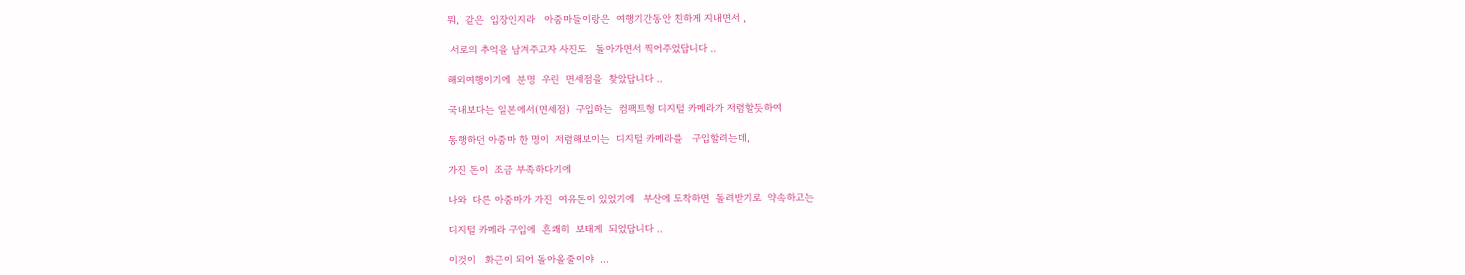뭐,  같은  입장인지라   아줌마들이랑은  여행기간동안 친하게 지내면서 ,

 서로의 추억을 남겨주고자 사진도   돌아가면서 찍어주었답니다 ..

해외여행이기에  분명  우린  면세점을  찾았답니다 ..

국내보다는 일본에서(면세점)  구입하는  컴팩트형 디지털 카메라가 저렴할듯하여

동행하던 아줌마 한 명이  저렴해보이는  디지털 카메라를   구입할려는데,

가진 돈이  조금 부족하다기에

나와  다른 아줌마가 가진  여유돈이 있었기에   부산에 도착하면  돌려받기로  약속하고는

디지털 카메라 구입에  흔쾌히  보태게  되었답니다 ..

이것이   화근이 되어 돌아올줄이야  ...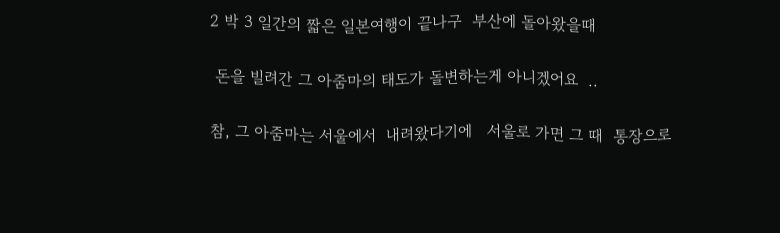2 박 3 일간의 짧은 일본여행이 끝나구  부산에 돌아왔을때

 돈을 빌려간 그 아줌마의 태도가 돌변하는게 아니겠어요  ..

참, 그 아줌마는 서울에서  내려왔다기에   서울로 가면 그 때  통장으로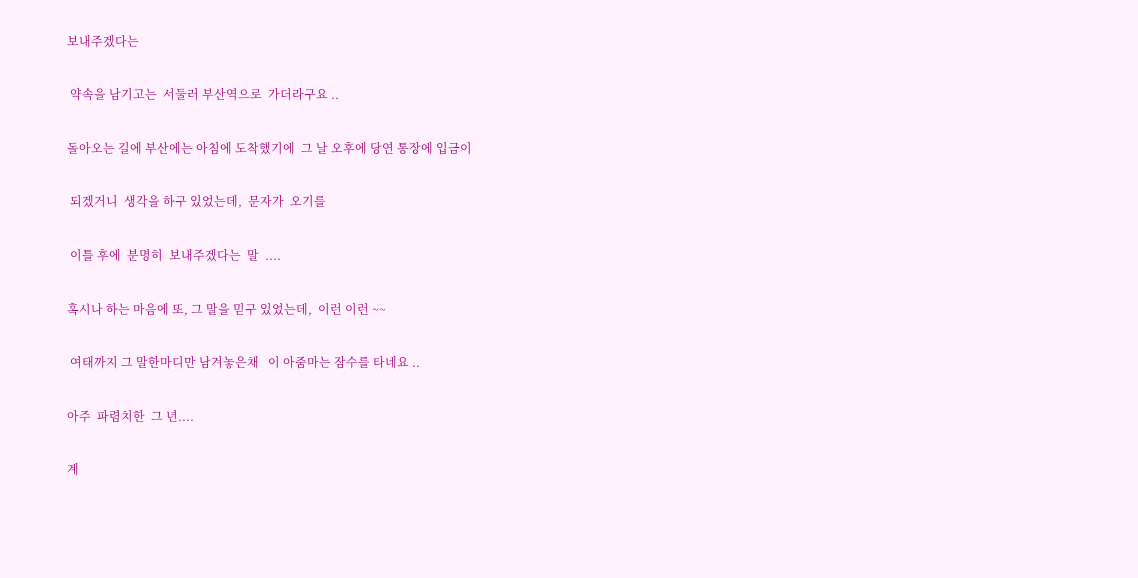보내주겠다는

 약속을 남기고는  서둘러 부산역으로  가더라구요 ..

돌아오는 길에 부산에는 아침에 도착했기에  그 날 오후에 당연 통장에 입금이

 되겠거니  생각을 하구 있었는데,  문자가  오기를

 이틀 후에  분명히  보내주겠다는  말  ....

혹시나 하는 마음에 또, 그 말을 믿구 있었는데,  이런 이런 ~~

 여태까지 그 말한마디만 남겨놓은채   이 아줌마는 잠수를 타네요 ..

아주  파렴치한  그 년....

계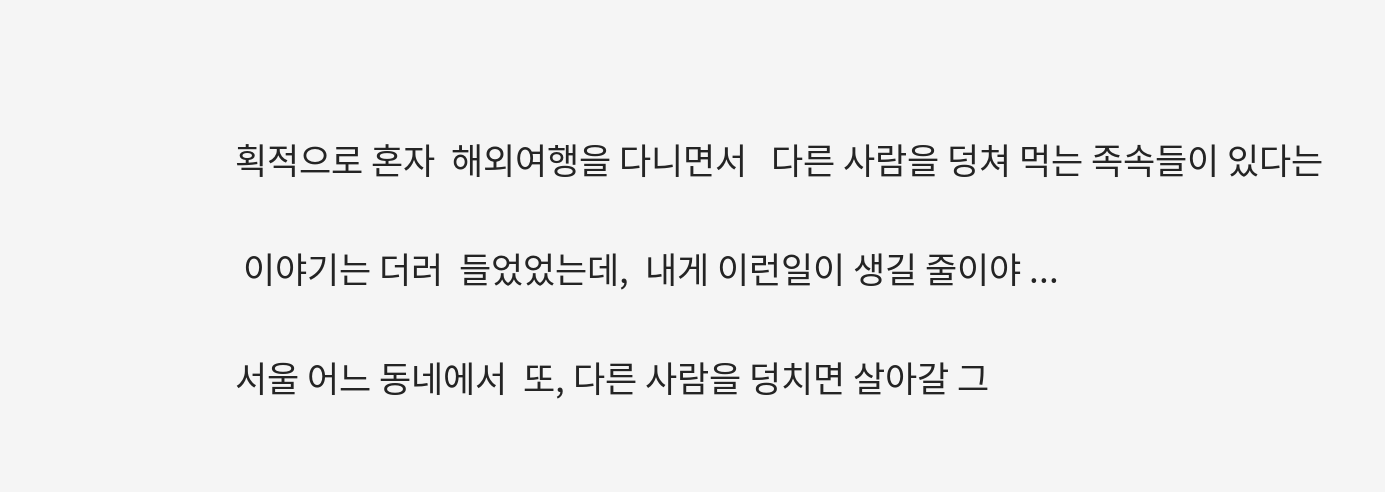획적으로 혼자  해외여행을 다니면서   다른 사람을 덩쳐 먹는 족속들이 있다는

 이야기는 더러  들었었는데,  내게 이런일이 생길 줄이야 ...

서울 어느 동네에서  또, 다른 사람을 덩치면 살아갈 그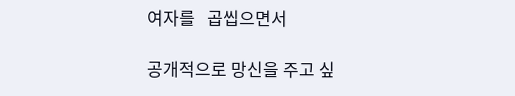여자를   곱씹으면서

공개적으로 망신을 주고 싶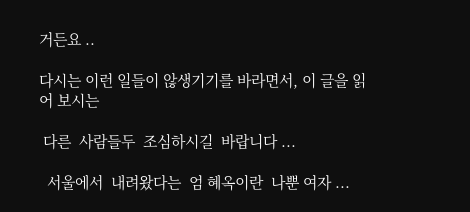거든요 ..

다시는 이런 일들이 않생기기를 바라면서, 이 글을 읽어 보시는

 다른  사람들두  조심하시길  바랍니다 ...

  서울에서  내려왔다는  엄 혜옥이란  나뿐 여자 ...